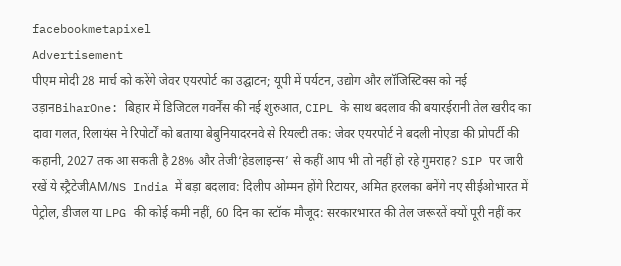facebookmetapixel
Advertisement
पीएम मोदी 28 मार्च को करेंगे जेवर एयरपोर्ट का उद्घाटन; यूपी में पर्यटन, उद्योग और लॉजिस्टिक्स को नई उड़ानBiharOne: बिहार में डिजिटल गवर्नेंस की नई शुरुआत, CIPL के साथ बदलाव की बयारईरानी तेल खरीद का दावा गलत, रिलायंस ने रिपोर्टों को बताया बेबुनियादरनवे से रियल्टी तक: जेवर एयरपोर्ट ने बदली नोएडा की प्रोपर्टी की कहानी, 2027 तक आ सकती है 28% और तेजी‘हेडलाइन्स’ से कहीं आप भी तो नहीं हो रहे गुमराह? SIP पर जारी रखें ये स्ट्रैटेजीAM/NS India में बड़ा बदलाव: दिलीप ओम्मन होंगे रिटायर, अमित हरलका बनेंगे नए सीईओभारत में पेट्रोल, डीजल या LPG की कोई कमी नहीं, 60 दिन का स्टॉक मौजूद: सरकारभारत की तेल जरूरतें क्यों पूरी नहीं कर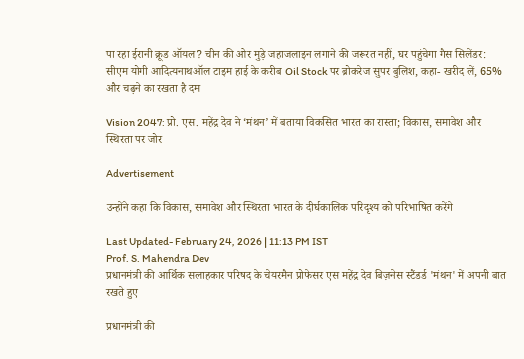पा रहा ईरानी क्रूड ऑयल? चीन की ओर मुड़े जहाजलाइन लगाने की जरूरत नहीं, घर पहुंचेगा गैस सिलेंडर: सीएम योगी आदित्यनाथऑल टाइम हाई के करीब Oil Stock पर ब्रोकरेज सुपर बुलिश, कहा- खरीद लें, 65% और चढ़ने का रखता है दम

Vision 2047: प्रो. एस. महेंद्र देव ने ‘मंथन’ में बताया विकसित भारत का रास्ता; विकास, समावेश और स्थिरता पर जोर

Advertisement

उन्होंने कहा कि विकास, समावेश और स्थिरता भारत के दीर्घकालिक परिदृश्य को परिभाषित करेंगे

Last Updated- February 24, 2026 | 11:13 PM IST
Prof. S. Mahendra Dev
प्रधानमंत्री की आर्थिक सलाहकार परिषद के चेयरमैन प्रोफेसर एस महेंद्र देव बिज़नेस स्टैंडर्ड 'मंथन' में अपनी बात रखते हुए

प्रधानमंत्री की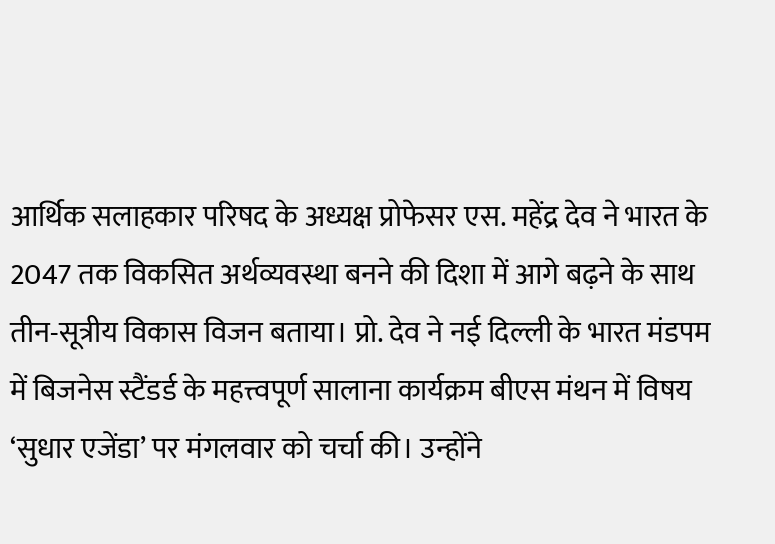आर्थिक सलाहकार परिषद के अध्यक्ष प्रोफेसर एस. महेंद्र देव ने भारत के 2047 तक विकसित अर्थव्यवस्था बनने की दिशा में आगे बढ़ने के साथ तीन-सूत्रीय विकास विजन बताया। प्रो. देव ने नई दिल्ली के भारत मंडपम में बिजनेस स्टैंडर्ड के महत्त्वपूर्ण सालाना कार्यक्रम बीएस मंथन में विषय ‘सुधार एजेंडा’ पर मंगलवार को चर्चा की। उन्होंने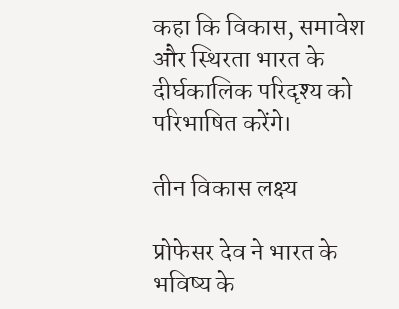कहा कि विकास, समावेश और स्थिरता भारत के दीर्घकालिक परिदृश्य को परिभाषित करेंगे।

तीन विकास लक्ष्य

प्रोफेसर देव ने भारत के भविष्य के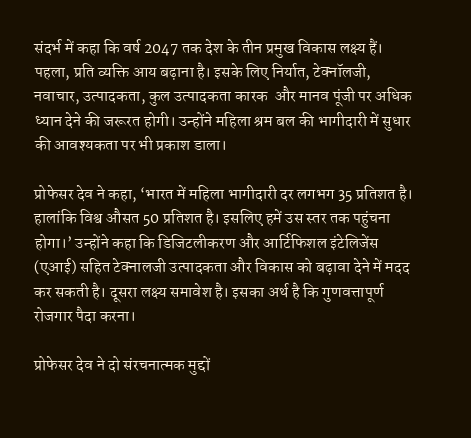संदर्भ में कहा कि वर्ष 2047 तक देश के तीन प्रमुख विकास लक्ष्य हैं। पहला, प्रति व्यक्ति आय बढ़ाना है। इसके लिए निर्यात, टेक्नॉलजी, नवाचार, उत्पादकता, कुल उत्पादकता कारक  और मानव पूंजी पर अधिक ध्यान देने की जरूरत होगी। उन्होंने महिला श्रम बल की भागीदारी में सुधार की आवश्यकता पर भी प्रकाश डाला।

प्रोफेसर देव ने कहा, ‘भारत में महिला भागीदारी दर लगभग 35 प्रतिशत है। हालांकि विश्व औसत 50 प्रतिशत है। इसलिए हमें उस स्तर तक पहुंचना होगा।’ उन्होंने कहा कि डिजिटलीकरण और आर्टिफिशल इंटेलिजेंस (एआई) सहित टेक्नालजी उत्पादकता और विकास को बढ़ावा देने में मदद कर सकती है। दूसरा लक्ष्य समावेश है। इसका अर्थ है कि गुणवत्तापूर्ण रोजगार पैदा करना।

प्रोफेसर देव ने दो संरचनात्मक मुद्दों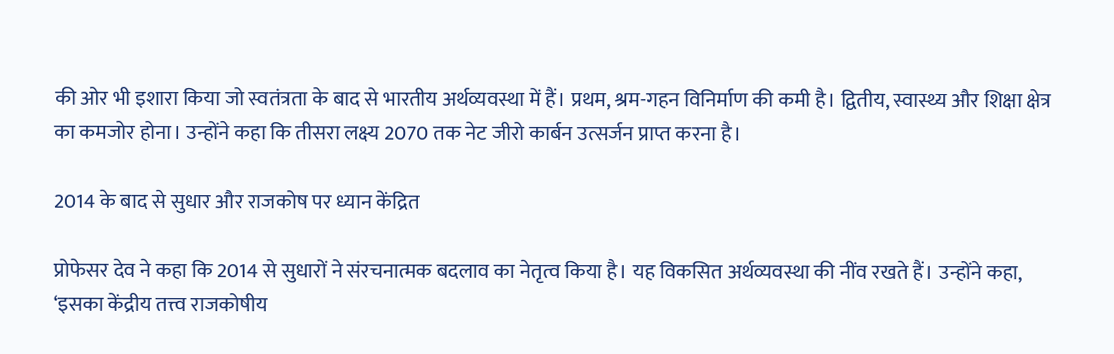की ओर भी इशारा किया जो स्वतंत्रता के बाद से भारतीय अर्थव्यवस्था में हैं। प्रथम, श्रम-गहन विनिर्माण की कमी है। द्वितीय, स्वास्थ्य और शिक्षा क्षेत्र का कमजोर होना। उन्होंने कहा कि तीसरा लक्ष्य 2070 तक नेट जीरो कार्बन उत्सर्जन प्राप्त करना है।

2014 के बाद से सुधार और राजकोष पर ध्यान केंद्रित

प्रोफेसर देव ने कहा कि 2014 से सुधारों ने संरचनात्मक बदलाव का नेतृत्व किया है। यह विकसित अर्थव्यवस्था की नींव रखते हैं। उन्होंने कहा, ‘इसका केंद्रीय तत्त्व राजकोषीय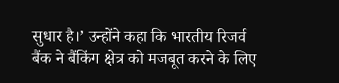सुधार है।’ उन्होंने कहा कि भारतीय रिजर्व बैंक ने बैंकिंग क्षेत्र को मजबूत करने के लिए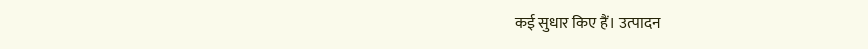कई सुधार किए हैं। उत्पादन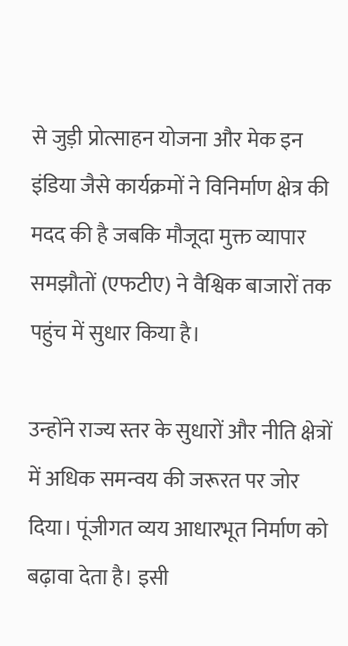से जुड़ी प्रोत्साहन योजना और मेक इन इंडिया जैसे कार्यक्रमों ने विनिर्माण क्षेत्र की मदद की है जबकि मौजूदा मुक्त व्यापार समझौतों (एफटीए) ने वैश्विक बाजारों तक पहुंच में सुधार किया है।

उन्होंने राज्य स्तर के सुधारों और नीति क्षेत्रों में अधिक समन्वय की जरूरत पर जोर दिया। पूंजीगत व्यय आधारभूत निर्माण को बढ़ावा देता है। इसी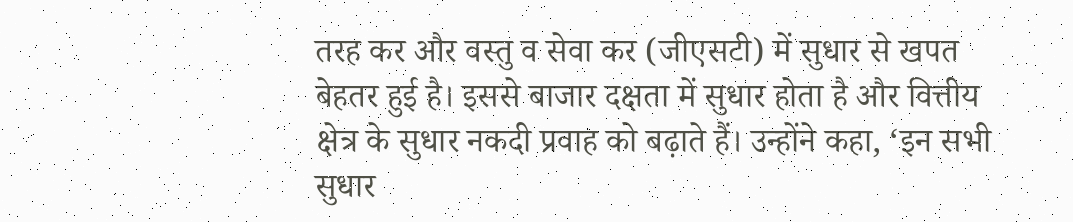तरह कर और वस्तु व सेवा कर (जीएसटी) में सुधार से खपत बेहतर हुई है। इससे बाजार दक्षता में सुधार होता है और वित्तीय क्षेत्र के सुधार नकदी प्रवाह को बढ़ाते हैं। उन्होंने कहा, ‘इन सभी सुधार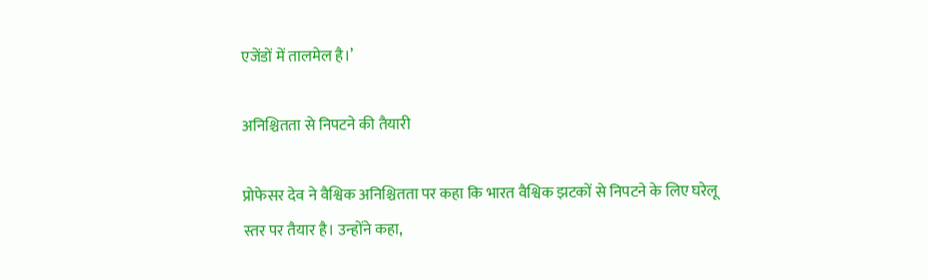एजेंडों में तालमेल है।’

अनिश्चितता से निपटने की तैयारी

प्रोफेसर देव ने वैश्विक अनिश्चितता पर कहा कि भारत वैश्विक झटकों से निपटने के लिए घरेलू स्तर पर तैयार है। उन्होंने कहा,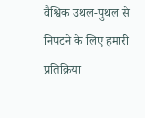वैश्विक उथल-पुथल से निपटने के लिए हमारी प्रतिक्रिया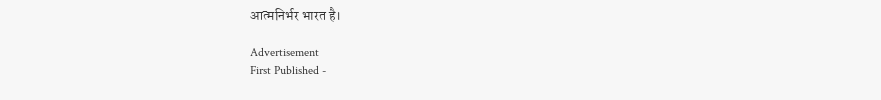आत्मनिर्भर भारत है।

Advertisement
First Published -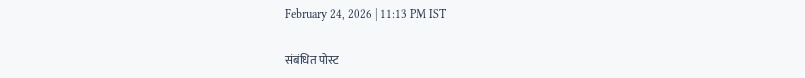February 24, 2026 | 11:13 PM IST

संबंधित पोस्ट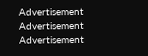Advertisement
Advertisement
Advertisement